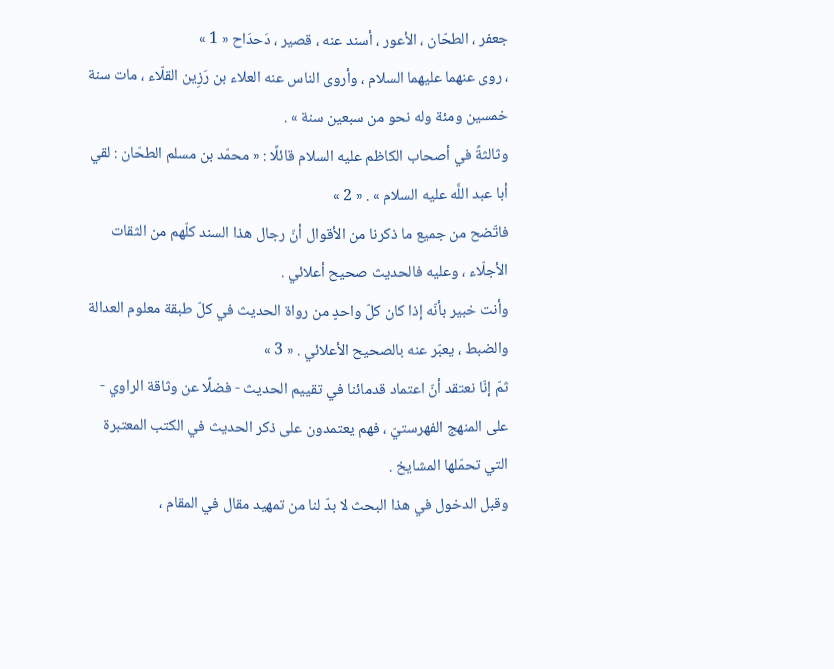جعفر ، الطحّان ، الأعور ، أسند عنه ، قصير ، دَحدَاح « 1 »
، روى عنهما عليهما السلام ، وأروى الناس عنه العلاء بن رَزِين القلّاء ، مات سنة خمسين ومئة وله نحو من سبعين سنة » .
وثالثةً في أصحاب الكاظم عليه السلام قائلًا : « محمّد بن مسلم الطحّان : لقي أبا عبد اللَّه عليه السلام » . « 2 »
فاتّضح من جميع ما ذكرنا من الأقوال أنّ رجال هذا السند كلّهم من الثقات الأجلّاء ، وعليه فالحديث صحيح أعلائي .
وأنت خبير بأنّه إذا كان كلّ واحدٍ من رواة الحديث في كلّ طبقة معلوم العدالة والضبط ، يعبّر عنه بالصحيح الأعلائي . « 3 »
ثمّ إنّا نعتقد أنّ اعتماد قدمائنا في تقييم الحديث - فضلًا عن وثاقة الراوي - على المنهج الفهرستيّ ، فهم يعتمدون على ذكر الحديث في الكتب المعتبرة التي تحمّلها المشايخ .
وقبل الدخول في هذا البحث لا بدّ لنا من تمهيد مقال في المقام ،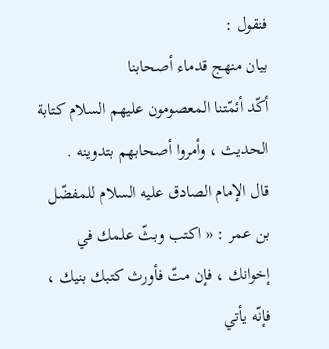فنقول :
بيان منهج قدماء أصحابنا
أكّد أئمّتنا المعصومون عليهم السلام كتابة الحديث ، وأمروا أصحابهم بتدوينه .
قال الإمام الصادق عليه السلام للمفضّل بن عمر : « اكتب وبثّ علمك في إخوانك ، فإن متّ فأورث كتبك بنيك ، فإنّه يأتي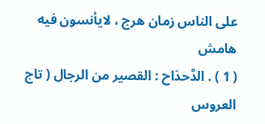على الناس زمان هرج ، لايأنسون فيه
هامش
( 1 ) . الدَّحدَاح : القصير من الرجال ( تاج العروس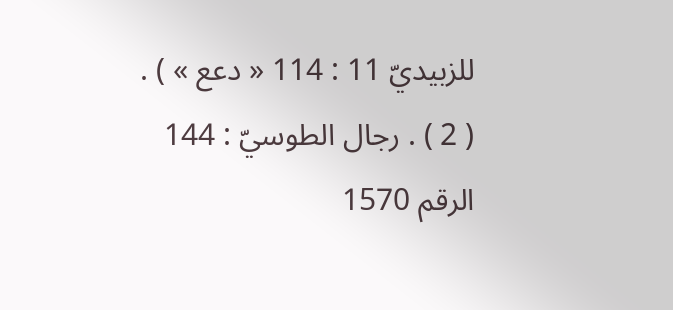للزبيديّ 11 : 114 « دعع » ) .
( 2 ) . رجال الطوسيّ : 144 الرقم 1570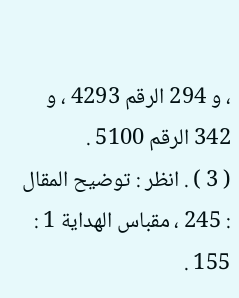، و 294 الرقم 4293 ، و 342 الرقم 5100 .
( 3 ) . انظر : توضيح المقال : 245 ، مقباس الهداية 1 : 155 .